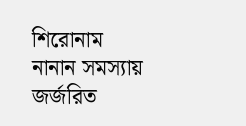শিরোনাম
নানান সমস্যায় জর্জরিত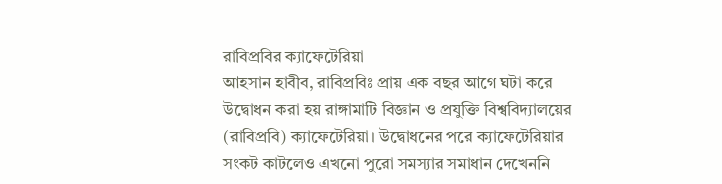রাবিপ্রবির ক্যাফেটেরিয়া
আহসান হাবীব, রাবিপ্রবিঃ প্রায় এক বছর আগে ঘটা করে উদ্বোধন করা হয় রাঙ্গামাটি বিজ্ঞান ও প্রযুক্তি বিশ্ববিদ্যালয়ের (রাবিপ্রবি) ক্যাফেটেরিয়া। উদ্বোধনের পরে ক্যাফেটেরিয়ার সংকট কাটলেও এখনো পুরো সমস্যার সমাধান দেখেননি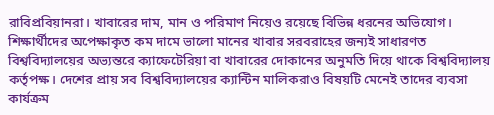রাবিপ্রবিয়ানরা। খাবারের দাম, মান ও পরিমাণ নিয়েও রয়েছে বিভিন্ন ধরনের অভিযোগ।
শিক্ষার্থীদের অপেক্ষাকৃত কম দামে ভালো মানের খাবার সরবরাহের জন্যই সাধারণত বিশ্ববিদ্যালয়ের অভ্যন্তরে ক্যাফেটেরিয়া বা খাবারের দোকানের অনুমতি দিয়ে থাকে বিশ্ববিদ্যালয় কর্তৃপক্ষ। দেশের প্রায় সব বিশ্ববিদ্যালয়ের ক্যান্টিন মালিকরাও বিষয়টি মেনেই তাদের ব্যবসা কার্যক্রম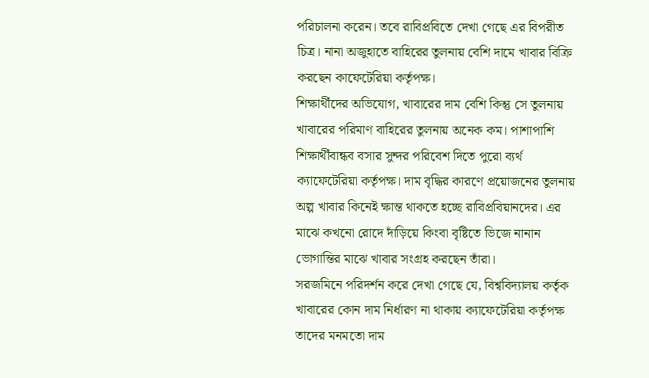পরিচালনা করেন। তবে রাবিপ্রবিতে দেখা গেছে এর বিপরীত চিত্র। নানা অজুহাতে বাহিরের তুলনায় বেশি দামে খাবার বিক্রি করছেন কাফেটেরিয়া কর্তৃপক্ষ।
শিক্ষার্থীদের অভিযোগ, খাবারের দাম বেশি কিন্তু সে তুলনায় খাবারের পরিমাণ বাহিরের তুলনায় অনেক কম। পাশাপাশি শিক্ষার্থীবান্ধব বসার সুন্দর পরিবেশ দিতে পুরো ব্যর্থ ক্যাফেটেরিয়া কর্তৃপক্ষ। দাম বৃদ্ধির কারণে প্রয়োজনের তুলনায় অল্প খাবার কিনেই ক্ষান্ত থাকতে হচ্ছে রাবিপ্রবিয়ানদের। এর মাঝে কখনো রোদে দাঁড়িয়ে কিংবা বৃষ্টিতে ভিজে নানান ভোগান্তির মাঝে খাবার সংগ্রহ করছেন তাঁরা।
সরজমিনে পরিদর্শন করে দেখা গেছে যে, বিশ্ববিদ্যালয় কর্তৃক খাবারের কোন দাম নির্ধারণ না থাকায় ক্যাফেটেরিয়া কর্তৃপক্ষ তাদের মনমতো দাম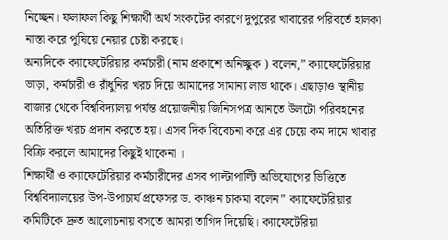নিচ্ছেন। ফলাফল কিছু শিক্ষার্থী অর্থ সংকটের কারণে দুপুরের খাবারের পরিবর্তে হালকা নাস্তা করে পুষিয়ে নেয়ার চেষ্টা করছে।
অন্যদিকে ক্যাফেটেরিয়ার কর্মচারী (নাম প্রকাশে অনিচ্ছুক ) বলেন,” ক্যাফেটেরিয়ার ভাড়া, কর্মচারী ও রাঁধুনির খরচ দিয়ে আমাদের সামান্য লাভ থাকে। এছাড়াও স্থানীয় বাজার থেকে বিশ্ববিদ্যালয় পর্যন্ত প্রয়োজনীয় জিনিসপত্র আনতে উলটো পরিবহনের অতিরিক্ত খরচ প্রদান করতে হয়। এসব দিক বিবেচনা করে এর চেয়ে কম দামে খাবার বিক্রি করলে আমাদের কিছুই থাকেনা ।
শিক্ষার্থী ও ক্যাফেটেরিয়ার কর্মচারীদের এসব পাল্টাপাল্টি অভিযোগের ভিত্তিতে বিশ্ববিদ্যালয়ের উপ-উপাচার্য প্রফেসর ড. কাঞ্চন চাকমা বলেন” ক্যাফেটেরিয়ার কমিটিকে দ্রুত আলোচনায় বসতে আমরা তাগিদ দিয়েছি। ক্যাফেটেরিয়া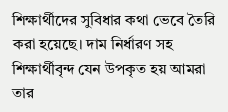শিক্ষার্থীদের সুবিধার কথা ভেবে তৈরি করা হয়েছে। দাম নির্ধারণ সহ শিক্ষার্থীবৃন্দ যেন উপকৃত হয় আমরা তার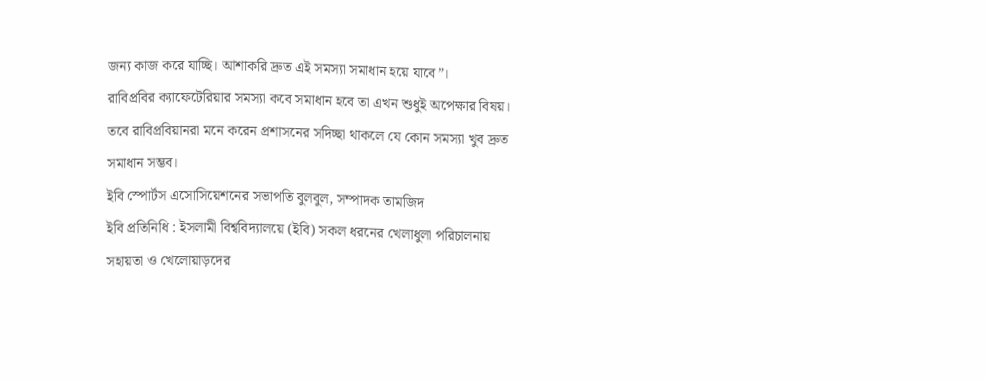জন্য কাজ করে যাচ্ছি। আশাকরি দ্রুত এই সমস্যা সমাধান হয়ে যাবে”।
রাবিপ্রবির ক্যাফেটেরিয়ার সমস্যা কবে সমাধান হবে তা এখন শুধুই অপেক্ষার বিষয়। তবে রাবিপ্রবিয়ানরা মনে করেন প্রশাসনের সদিচ্ছা থাকলে যে কোন সমস্যা খুব দ্রুত সমাধান সম্ভব।
ইবি স্পোর্টস এসোসিয়েশনের সভাপতি বুলবুল, সম্পাদক তামজিদ
ইবি প্রতিনিধি : ইসলামী বিশ্ববিদ্যালয়ে (ইবি) সকল ধরনের খেলাধুলা পরিচালনায় সহায়তা ও খেলোয়াড়দের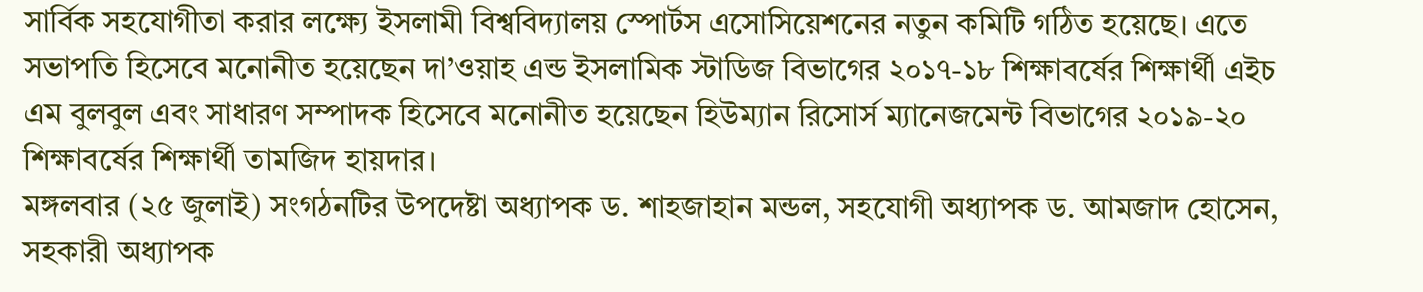সার্বিক সহযোগীতা করার লক্ষ্যে ইসলামী বিশ্ববিদ্যালয় স্পোর্টস এসোসিয়েশনের নতুন কমিটি গঠিত হয়েছে। এতে সভাপতি হিসেবে মনোনীত হয়েছেন দা’ওয়াহ এন্ড ইসলামিক স্টাডিজ বিভাগের ২০১৭-১৮ শিক্ষাবর্ষের শিক্ষার্থী এইচ এম বুলবুল এবং সাধারণ সম্পাদক হিসেবে মনোনীত হয়েছেন হিউম্যান রিসোর্স ম্যানেজমেন্ট বিভাগের ২০১৯-২০ শিক্ষাবর্ষের শিক্ষার্থী তামজিদ হায়দার।
মঙ্গলবার (২৫ জুলাই) সংগঠনটির উপদেষ্টা অধ্যাপক ড. শাহজাহান মন্ডল, সহযোগী অধ্যাপক ড. আমজাদ হোসেন, সহকারী অধ্যাপক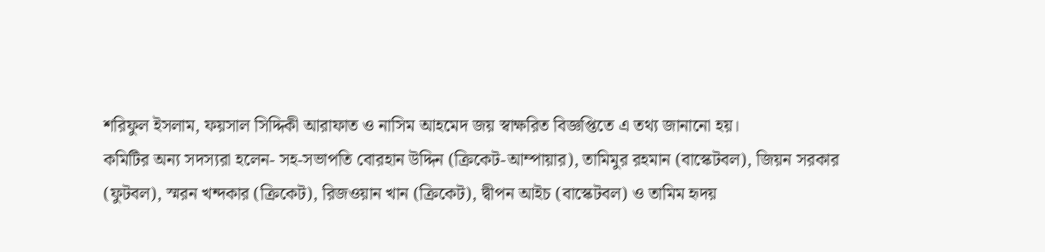শরিফুল ইসলাম, ফয়সাল সিদ্দিকী আরাফাত ও নাসিম আহমেদ জয় স্বাক্ষরিত বিজ্ঞপ্তিতে এ তথ্য জানানো হয়।
কমিটির অন্য সদস্যরা হলেন- সহ-সভাপতি বোরহান উদ্দিন (ক্রিকেট-আম্পায়ার), তামিমুর রহমান (বাস্কেটবল), জিয়ন সরকার (ফুটবল), স্মরন খন্দকার (ক্রিকেট), রিজওয়ান খান (ক্রিকেট), দ্বীপন আইচ (বাস্কেটবল) ও তামিম হৃদয়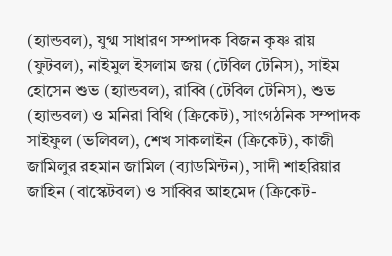(হ্যান্ডবল), যুগ্ম সাধারণ সম্পাদক বিজন কৃষ্ণ রায় (ফুটবল), নাইমুল ইসলাম জয় (টেবিল টেনিস), সাইম হোসেন শুভ (হ্যান্ডবল), রাব্বি (টেবিল টেনিস), শুভ (হ্যান্ডবল) ও মনিরা বিথি (ক্রিকেট), সাংগঠনিক সম্পাদক সাইফুল (ভলিবল), শেখ সাকলাইন (ক্রিকেট), কাজী জামিলুর রহমান জামিল (ব্যাডমিন্টন), সাদী শাহরিয়ার জাহিন (বাস্কেটবল) ও সাব্বির আহমেদ (ক্রিকেট-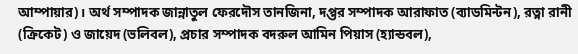আম্পায়ার)। অর্থ সম্পাদক জান্নাতুল ফেরদৌস তানজিনা, দপ্তর সম্পাদক আরাফাত (ব্যাডমিন্টন), রত্না রানী (ক্রিকেট) ও জায়েদ (ভলিবল), প্রচার সম্পাদক বদরুল আমিন পিয়াস (হ্যান্ডবল),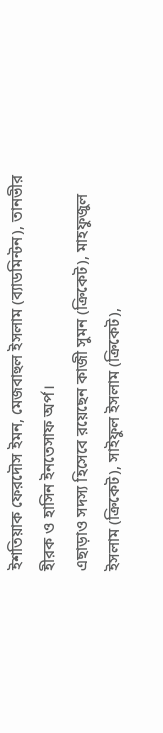ইশতিয়াক ফেরদৌস ইমন, মেজবাহুল ইসলাম (ব্যাডমিন্টন), তানভীর হীরক ও হাসিন ইনতেসাফ অর্প।
এছাড়াও সদস্য হিসেবে রয়েছেন কাজী সুমন (ক্রিকেট), মাহফুজুল ইসলাম (ক্রিকেট), সাইফুল ইসলাম (ক্রিকেট),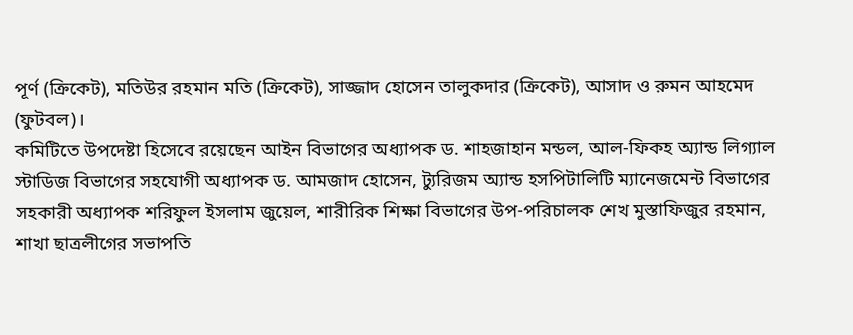পূর্ণ (ক্রিকেট), মতিউর রহমান মতি (ক্রিকেট), সাজ্জাদ হোসেন তালুকদার (ক্রিকেট), আসাদ ও রুমন আহমেদ (ফুটবল)।
কমিটিতে উপদেষ্টা হিসেবে রয়েছেন আইন বিভাগের অধ্যাপক ড. শাহজাহান মন্ডল, আল-ফিকহ অ্যান্ড লিগ্যাল স্টাডিজ বিভাগের সহযোগী অধ্যাপক ড. আমজাদ হোসেন, ট্যুরিজম অ্যান্ড হসপিটালিটি ম্যানেজমেন্ট বিভাগের সহকারী অধ্যাপক শরিফুল ইসলাম জুয়েল, শারীরিক শিক্ষা বিভাগের উপ-পরিচালক শেখ মুস্তাফিজুর রহমান, শাখা ছাত্রলীগের সভাপতি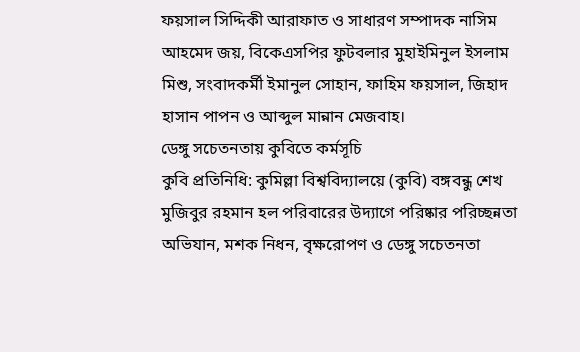ফয়সাল সিদ্দিকী আরাফাত ও সাধারণ সম্পাদক নাসিম আহমেদ জয়, বিকেএসপির ফুটবলার মুহাইমিনুল ইসলাম মিশু, সংবাদকর্মী ইমানুল সোহান, ফাহিম ফয়সাল, জিহাদ হাসান পাপন ও আব্দুল মান্নান মেজবাহ।
ডেঙ্গু সচেতনতায় কুবিতে কর্মসূচি
কুবি প্রতিনিধি: কুমিল্লা বিশ্ববিদ্যালয়ে (কুবি) বঙ্গবন্ধু শেখ মুজিবুর রহমান হল পরিবারের উদ্যাগে পরিষ্কার পরিচ্ছন্নতা অভিযান, মশক নিধন, বৃক্ষরোপণ ও ডেঙ্গু সচেতনতা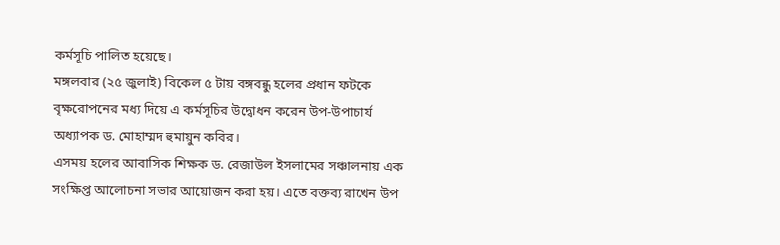কর্মসূচি পালিত হয়েছে।
মঙ্গলবার (২৫ জুলাই) বিকেল ৫ টায় বঙ্গবন্ধু হলের প্রধান ফটকে বৃক্ষরোপনের মধ্য দিয়ে এ কর্মসূচির উদ্বোধন করেন উপ-উপাচার্য অধ্যাপক ড. মোহাম্মদ হুমায়ুন কবির।
এসময় হলের আবাসিক শিক্ষক ড. রেজাউল ইসলামের সঞ্চালনায় এক সংক্ষিপ্ত আলোচনা সভার আয়োজন করা হয়। এতে বক্তব্য রাখেন উপ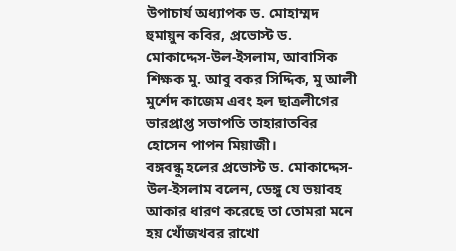উপাচার্য অধ্যাপক ড. মোহাম্মদ হুমায়ুন কবির, প্রভোস্ট ড. মোকাদ্দেস-উল-ইসলাম, আবাসিক শিক্ষক মু. আবু বকর সিদ্দিক, মু আলী মুর্শেদ কাজেম এবং হল ছাত্রলীগের ভারপ্রাপ্ত সভাপতি তাহারাতবির হোসেন পাপন মিয়াজী।
বঙ্গবন্ধু হলের প্রভোস্ট ড. মোকাদ্দেস-উল-ইসলাম বলেন, ডেঙ্গু যে ভয়াবহ আকার ধারণ করেছে তা তোমরা মনে হয় খোঁজখবর রাখো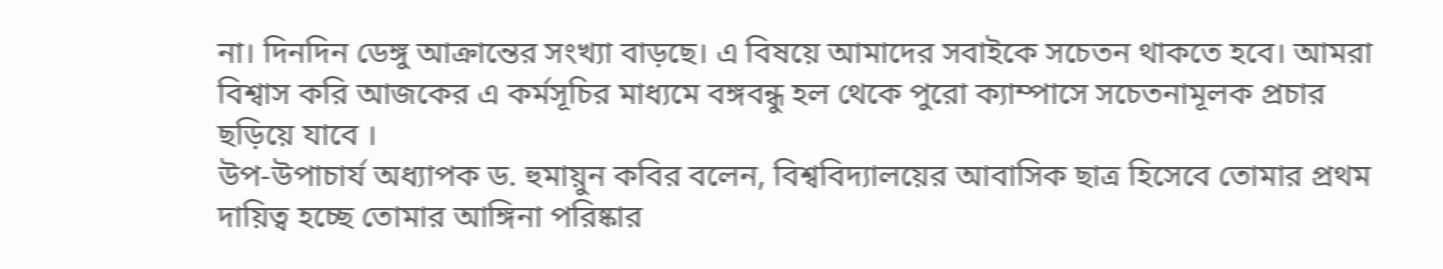না। দিনদিন ডেঙ্গু আক্রান্তের সংখ্যা বাড়ছে। এ বিষয়ে আমাদের সবাইকে সচেতন থাকতে হবে। আমরা বিশ্বাস করি আজকের এ কর্মসূচির মাধ্যমে বঙ্গবন্ধু হল থেকে পুরো ক্যাম্পাসে সচেতনামূলক প্রচার ছড়িয়ে যাবে ।
উপ-উপাচার্য অধ্যাপক ড. হুমায়ুন কবির বলেন, বিশ্ববিদ্যালয়ের আবাসিক ছাত্র হিসেবে তোমার প্রথম দায়িত্ব হচ্ছে তোমার আঙ্গিনা পরিষ্কার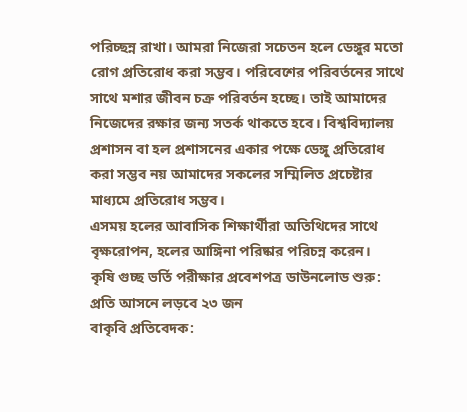পরিচ্ছন্ন রাখা। আমরা নিজেরা সচেতন হলে ডেঙ্গুর মতো রোগ প্রতিরোধ করা সম্ভব। পরিবেশের পরিবর্তনের সাথে সাথে মশার জীবন চক্র পরিবর্তন হচ্ছে। তাই আমাদের নিজেদের রক্ষার জন্য সতর্ক থাকতে হবে। বিশ্ববিদ্যালয় প্রশাসন বা হল প্রশাসনের একার পক্ষে ডেঙ্গু প্রতিরোধ করা সম্ভব নয় আমাদের সকলের সম্মিলিত প্রচেষ্টার মাধ্যমে প্রতিরোধ সম্ভব।
এসময় হলের আবাসিক শিক্ষার্থীরা অতিথিদের সাথে বৃক্ষরোপন, হলের আঙ্গিনা পরিষ্কার পরিচন্ন করেন।
কৃষি গুচ্ছ ভর্তি পরীক্ষার প্রবেশপত্র ডাউনলোড শুরু: প্রতি আসনে লড়বে ২৩ জন
বাকৃবি প্রতিবেদক: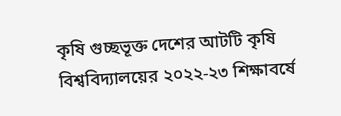কৃষি গুচ্ছভূক্ত দেশের আটটি কৃষি বিশ্ববিদ্যালয়ের ২০২২-২৩ শিক্ষাবর্ষে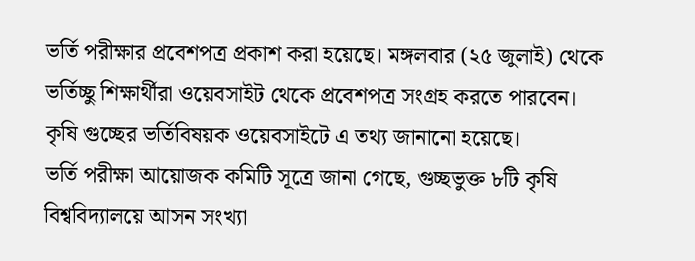ভর্তি পরীক্ষার প্রবেশপত্র প্রকাশ করা হয়েছে। মঙ্গলবার (২৫ জুলাই) থেকে ভর্তিচ্ছু শিক্ষার্থীরা ওয়েবসাইট থেকে প্রবেশপত্র সংগ্রহ করতে পারবেন। কৃষি গুচ্ছের ভর্তিবিষয়ক ওয়েবসাইটে এ তথ্য জানানো হয়েছে।
ভর্তি পরীক্ষা আয়োজক কমিটি সূত্রে জানা গেছে, গুচ্ছভুক্ত ৮টি কৃষি বিশ্ববিদ্যালয়ে আসন সংখ্যা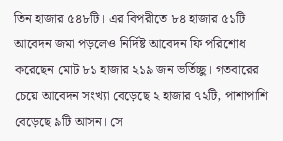তিন হাজার ৫৪৮টি। এর বিপরীতে ৮৪ হাজার ৫১টি আবেদন জমা পড়লেও নির্দিষ্ট আবেদন ফি পরিশোধ করেছেন মোট ৮১ হাজার ২১৯ জন ভর্তিচ্ছু। গতবারের চেয়ে আবেদন সংখ্যা বেড়েছে ২ হাজার ৭২টি, পাশাপাশি বেড়েছে ৯টি আসন। সে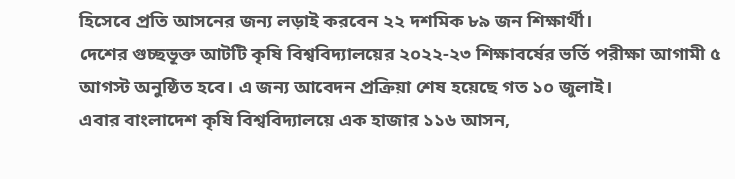হিসেবে প্রতি আসনের জন্য লড়াই করবেন ২২ দশমিক ৮৯ জন শিক্ষার্থী।
দেশের গুচ্ছভূক্ত আটটি কৃষি বিশ্ববিদ্যালয়ের ২০২২-২৩ শিক্ষাবর্ষের ভর্তি পরীক্ষা আগামী ৫ আগস্ট অনুষ্ঠিত হবে। এ জন্য আবেদন প্রক্রিয়া শেষ হয়েছে গত ১০ জুলাই।
এবার বাংলাদেশ কৃষি বিশ্ববিদ্যালয়ে এক হাজার ১১৬ আসন,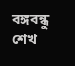বঙ্গবন্ধু শেখ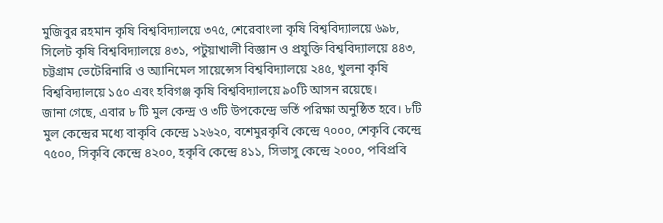মুজিবুর রহমান কৃষি বিশ্ববিদ্যালয়ে ৩৭৫, শেরেবাংলা কৃষি বিশ্ববিদ্যালয়ে ৬৯৮, সিলেট কৃষি বিশ্ববিদ্যালয়ে ৪৩১, পটুয়াখালী বিজ্ঞান ও প্রযুক্তি বিশ্ববিদ্যালয়ে ৪৪৩, চট্টগ্রাম ভেটেরিনারি ও অ্যানিমেল সায়েন্সেস বিশ্ববিদ্যালয়ে ২৪৫, খুলনা কৃষি বিশ্ববিদ্যালয়ে ১৫০ এবং হবিগঞ্জ কৃষি বিশ্ববিদ্যালয়ে ৯০টি আসন রয়েছে।
জানা গেছে, এবার ৮ টি মুল কেন্দ্র ও ৩টি উপকেন্দ্রে ভর্তি পরিক্ষা অনুষ্ঠিত হবে। ৮টি মুল কেন্দ্রের মধ্যে বাকৃবি কেন্দ্রে ১২৬২০, বশেমুরকৃবি কেন্দ্রে ৭০০০, শেকৃবি কেন্দ্রে ৭৫০০, সিকৃবি কেন্দ্রে ৪২০০, হকৃবি কেন্দ্রে ৪১১, সিভাসু কেন্দ্রে ২০০০, পবিপ্রবি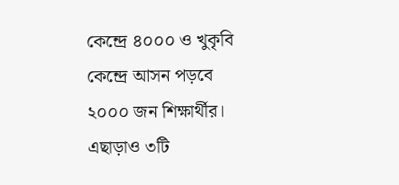কেন্দ্রে ৪০০০ ও খুকৃবি কেন্দ্রে আসন পড়বে ২০০০ জন শিক্ষার্থীর। এছাড়াও ৩টি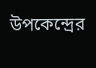উপকেন্দ্রের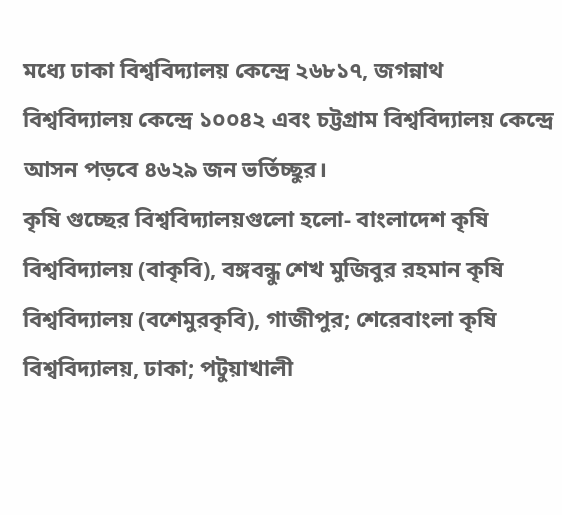মধ্যে ঢাকা বিশ্ববিদ্যালয় কেন্দ্রে ২৬৮১৭, জগন্নাথ বিশ্ববিদ্যালয় কেন্দ্রে ১০০৪২ এবং চট্টগ্রাম বিশ্ববিদ্যালয় কেন্দ্রে আসন পড়বে ৪৬২৯ জন ভর্তিচ্ছুর।
কৃষি গুচ্ছের বিশ্ববিদ্যালয়গুলো হলো- বাংলাদেশ কৃষি বিশ্ববিদ্যালয় (বাকৃবি), বঙ্গবন্ধু শেখ মুজিবুর রহমান কৃষি বিশ্ববিদ্যালয় (বশেমুরকৃবি), গাজীপুর; শেরেবাংলা কৃষি বিশ্ববিদ্যালয়, ঢাকা; পটুয়াখালী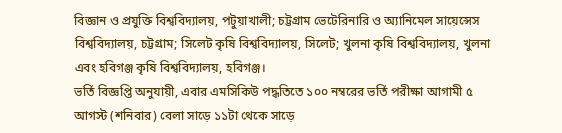বিজ্ঞান ও প্রযুক্তি বিশ্ববিদ্যালয়, পটুয়াখালী; চট্টগ্রাম ভেটেরিনারি ও অ্যানিমেল সায়েন্সেস বিশ্ববিদ্যালয়, চট্টগ্রাম; সিলেট কৃষি বিশ্ববিদ্যালয়, সিলেট; খুলনা কৃষি বিশ্ববিদ্যালয়, খুলনা এবং হবিগঞ্জ কৃষি বিশ্ববিদ্যালয়, হবিগঞ্জ।
ভর্তি বিজ্ঞপ্তি অনুযায়ী, এবার এমসিকিউ পদ্ধতিতে ১০০ নম্বরের ভর্তি পরীক্ষা আগামী ৫ আগস্ট (শনিবার) বেলা সাড়ে ১১টা থেকে সাড়ে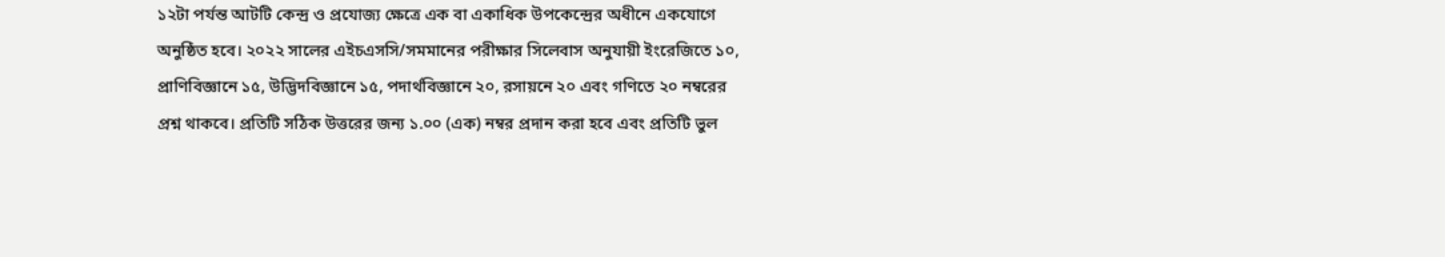১২টা পর্যন্ত আটটি কেন্দ্র ও প্রযোজ্য ক্ষেত্রে এক বা একাধিক উপকেন্দ্রের অধীনে একযোগে অনুষ্ঠিত হবে। ২০২২ সালের এইচএসসি/সমমানের পরীক্ষার সিলেবাস অনুযায়ী ইংরেজিতে ১০, প্রাণিবিজ্ঞানে ১৫, উদ্ভিদবিজ্ঞানে ১৫, পদার্থবিজ্ঞানে ২০, রসায়নে ২০ এবং গণিতে ২০ নম্বরের প্রশ্ন থাকবে। প্রতিটি সঠিক উত্তরের জন্য ১.০০ (এক) নম্বর প্রদান করা হবে এবং প্রতিটি ভুল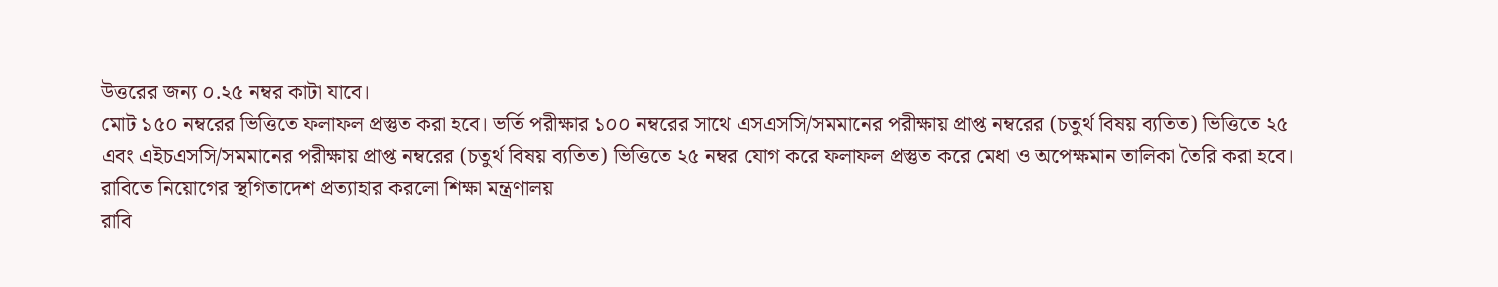উত্তরের জন্য ০.২৫ নম্বর কাটা যাবে।
মোট ১৫০ নম্বরের ভিত্তিতে ফলাফল প্রস্তুত করা হবে। ভর্তি পরীক্ষার ১০০ নম্বরের সাথে এসএসসি/সমমানের পরীক্ষায় প্রাপ্ত নম্বরের (চতুর্থ বিষয় ব্যতিত) ভিত্তিতে ২৫ এবং এইচএসসি/সমমানের পরীক্ষায় প্রাপ্ত নম্বরের (চতুর্থ বিষয় ব্যতিত) ভিত্তিতে ২৫ নম্বর যোগ করে ফলাফল প্রস্তুত করে মেধা ও অপেক্ষমান তালিকা তৈরি করা হবে।
রাবিতে নিয়োগের স্থগিতাদেশ প্রত্যাহার করলো শিক্ষা মন্ত্রণালয়
রাবি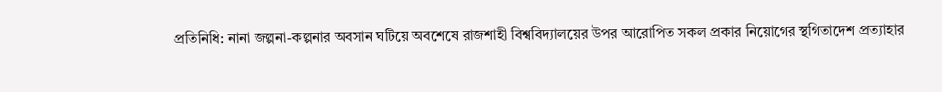প্রতিনিধি: নানা জল্পনা-কল্পনার অবসান ঘটিয়ে অবশেষে রাজশাহী বিশ্ববিদ্যালয়ের উপর আরোপিত সকল প্রকার নিয়োগের স্থগিতাদেশ প্রত্যাহার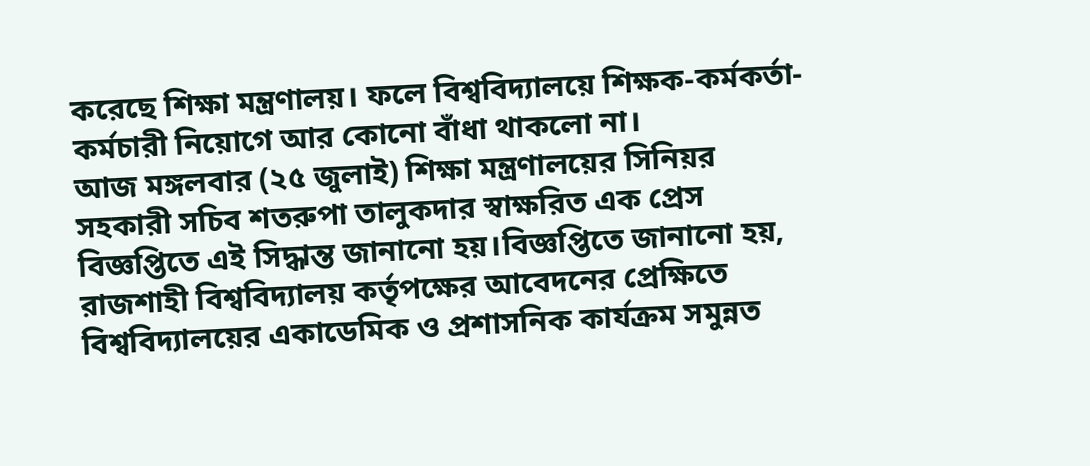করেছে শিক্ষা মন্ত্রণালয়। ফলে বিশ্ববিদ্যালয়ে শিক্ষক-কর্মকর্তা-কর্মচারী নিয়োগে আর কোনো বাঁধা থাকলো না।
আজ মঙ্গলবার (২৫ জুলাই) শিক্ষা মন্ত্রণালয়ের সিনিয়র সহকারী সচিব শতরুপা তালুকদার স্বাক্ষরিত এক প্রেস বিজ্ঞপ্তিতে এই সিদ্ধান্ত জানানো হয়।বিজ্ঞপ্তিতে জানানো হয়, রাজশাহী বিশ্ববিদ্যালয় কর্তৃপক্ষের আবেদনের প্রেক্ষিতে বিশ্ববিদ্যালয়ের একাডেমিক ও প্রশাসনিক কার্যক্রম সমুন্নত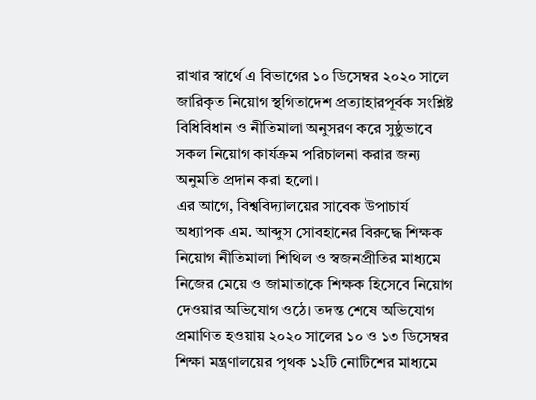রাখার স্বার্থে এ বিভাগের ১০ ডিসেম্বর ২০২০ সালে জারিকৃত নিয়োগ স্থগিতাদেশ প্রত্যাহারপূর্বক সংশ্লিষ্ট বিধিবিধান ও নীতিমালা অনুসরণ করে সুষ্ঠুভাবে সকল নিয়োগ কার্যক্রম পরিচালনা করার জন্য অনুমতি প্রদান করা হলো।
এর আগে, বিশ্ববিদ্যালয়ের সাবেক উপাচার্য অধ্যাপক এম. আব্দুস সোবহানের বিরুদ্ধে শিক্ষক নিয়োগ নীতিমালা শিথিল ও স্বজনপ্রীতির মাধ্যমে নিজের মেয়ে ও জামাতাকে শিক্ষক হিসেবে নিয়োগ দেওয়ার অভিযোগ ওঠে। তদন্ত শেষে অভিযোগ প্রমাণিত হওয়ায় ২০২০ সালের ১০ ও ১৩ ডিসেম্বর শিক্ষা মন্ত্রণালয়ের পৃথক ১২টি নোটিশের মাধ্যমে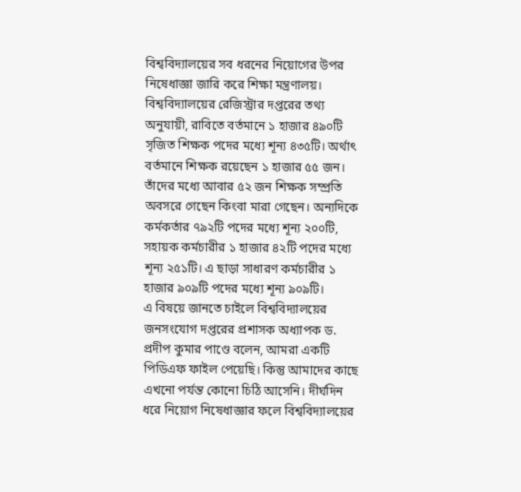বিশ্ববিদ্যালয়ের সব ধরনের নিয়োগের উপর নিষেধাজ্ঞা জারি করে শিক্ষা মন্ত্রণালয়।
বিশ্ববিদ্যালয়ের রেজিস্ট্রার দপ্তরের তথ্য অনুযায়ী, রাবিতে বর্তমানে ১ হাজার ৪৯০টি সৃজিত শিক্ষক পদের মধ্যে শূন্য ৪৩৫টি। অর্থাৎ বর্তমানে শিক্ষক রয়েছেন ১ হাজার ৫৫ জন। তাঁদের মধ্যে আবার ৫২ জন শিক্ষক সম্প্রতি অবসরে গেছেন কিংবা মারা গেছেন। অন্যদিকে কর্মকর্তার ৭৯২টি পদের মধ্যে শূন্য ২০০টি, সহায়ক কর্মচারীর ১ হাজার ৪২টি পদের মধ্যে শূন্য ২৫১টি। এ ছাড়া সাধারণ কর্মচারীর ১ হাজার ৯০৯টি পদের মধ্যে শূন্য ৯০৯টি।
এ বিষয়ে জানতে চাইলে বিশ্ববিদ্যালয়ের জনসংযোগ দপ্তরের প্রশাসক অধ্যাপক ড. প্রদীপ কুমার পাণ্ডে বলেন, আমরা একটি পিডিএফ ফাইল পেয়েছি। কিন্তু আমাদের কাছে এখনো পর্যন্ত কোনো চিঠি আসেনি। দীর্ঘদিন ধরে নিয়োগ নিষেধাজ্ঞার ফলে বিশ্ববিদ্যালয়ের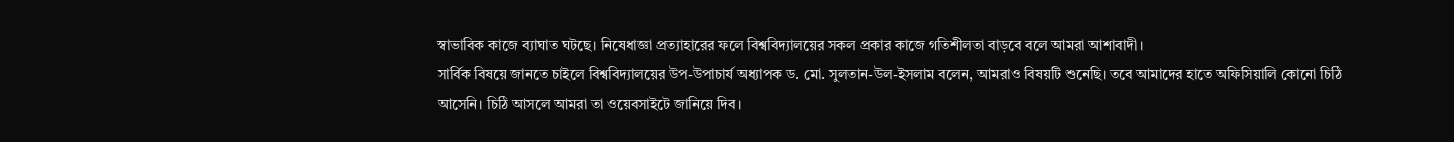স্বাভাবিক কাজে ব্যাঘাত ঘটছে। নিষেধাজ্ঞা প্রত্যাহারের ফলে বিশ্ববিদ্যালয়ের সকল প্রকার কাজে গতিশীলতা বাড়বে বলে আমরা আশাবাদী।
সার্বিক বিষয়ে জানতে চাইলে বিশ্ববিদ্যালয়ের উপ-উপাচার্য অধ্যাপক ড. মো. সুলতান-উল-ইসলাম বলেন, আমরাও বিষয়টি শুনেছি। তবে আমাদের হাতে অফিসিয়ালি কোনো চিঠি আসেনি। চিঠি আসলে আমরা তা ওয়েবসাইটে জানিয়ে দিব।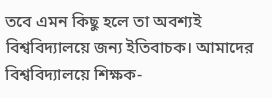তবে এমন কিছু হলে তা অবশ্যই বিশ্ববিদ্যালয়ে জন্য ইতিবাচক। আমাদের বিশ্ববিদ্যালয়ে শিক্ষক-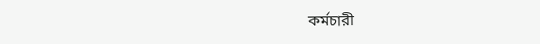কর্মচারী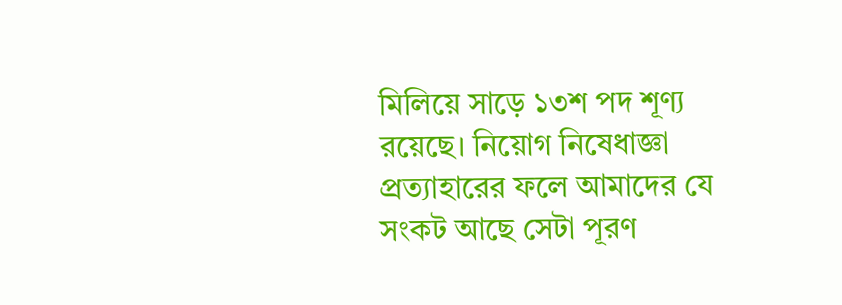মিলিয়ে সাড়ে ১৩শ পদ শূণ্য রয়েছে। নিয়োগ নিষেধাজ্ঞা প্রত্যাহারের ফলে আমাদের যে সংকট আছে সেটা পূরণ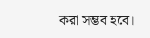করা সম্ভব হবে।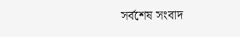সর্বশেষ সংবাদ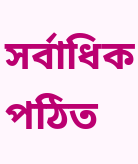সর্বাধিক পঠিত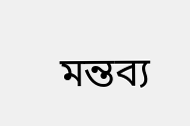মন্তব্য